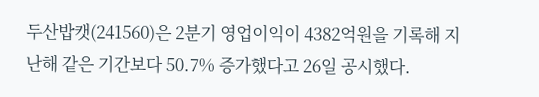두산밥캣(241560)은 2분기 영업이익이 4382억원을 기록해 지난해 같은 기간보다 50.7% 증가했다고 26일 공시했다.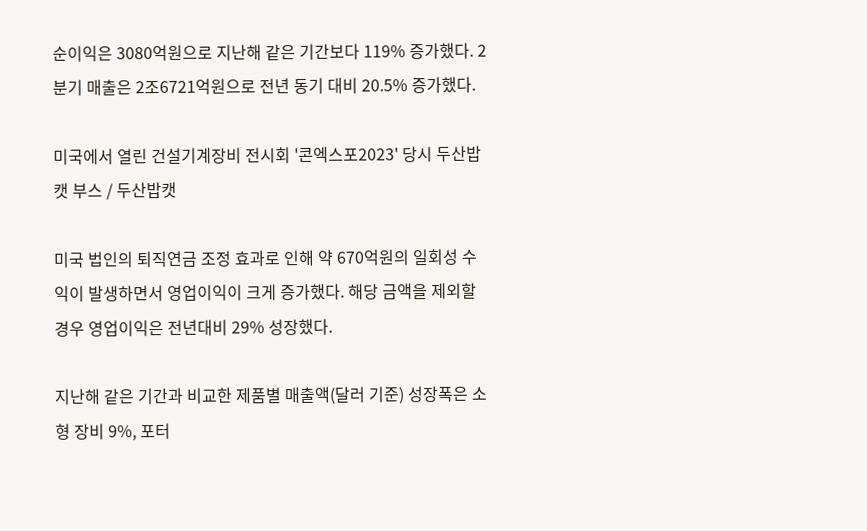순이익은 3080억원으로 지난해 같은 기간보다 119% 증가했다. 2분기 매출은 2조6721억원으로 전년 동기 대비 20.5% 증가했다.

미국에서 열린 건설기계장비 전시회 '콘엑스포2023' 당시 두산밥캣 부스 / 두산밥캣

미국 법인의 퇴직연금 조정 효과로 인해 약 670억원의 일회성 수익이 발생하면서 영업이익이 크게 증가했다. 해당 금액을 제외할 경우 영업이익은 전년대비 29% 성장했다.

지난해 같은 기간과 비교한 제품별 매출액(달러 기준) 성장폭은 소형 장비 9%, 포터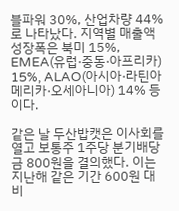블파워 30%, 산업차량 44%로 나타났다. 지역별 매출액 성장폭은 북미 15%, EMEA(유럽·중동·아프리카) 15%, ALAO(아시아·라틴아메리카·오세아니아) 14% 등이다.

같은 날 두산밥캣은 이사회를 열고 보통주 1주당 분기배당금 800원을 결의했다. 이는 지난해 같은 기간 600원 대비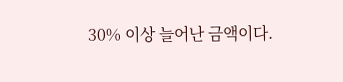30% 이상 늘어난 금액이다.